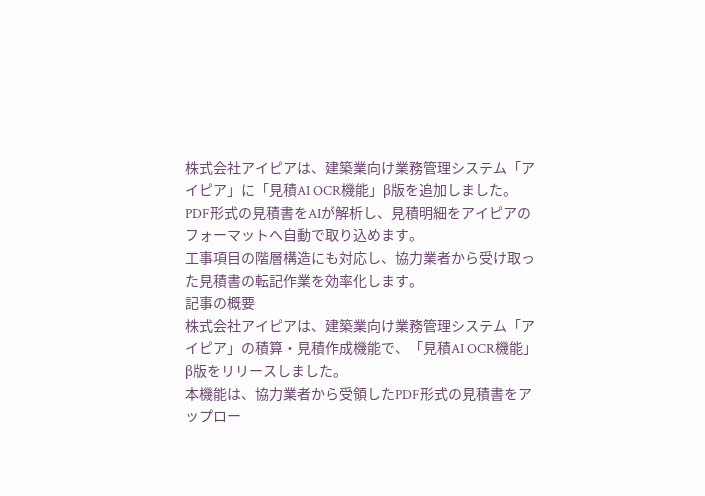株式会社アイピアは、建築業向け業務管理システム「アイピア」に「見積AI OCR機能」β版を追加しました。
PDF形式の見積書をAIが解析し、見積明細をアイピアのフォーマットへ自動で取り込めます。
工事項目の階層構造にも対応し、協力業者から受け取った見積書の転記作業を効率化します。
記事の概要
株式会社アイピアは、建築業向け業務管理システム「アイピア」の積算・見積作成機能で、「見積AI OCR機能」β版をリリースしました。
本機能は、協力業者から受領したPDF形式の見積書をアップロー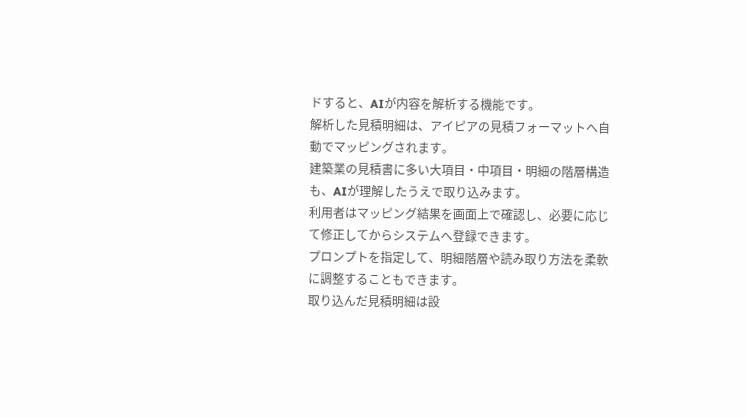ドすると、AIが内容を解析する機能です。
解析した見積明細は、アイピアの見積フォーマットへ自動でマッピングされます。
建築業の見積書に多い大項目・中項目・明細の階層構造も、AIが理解したうえで取り込みます。
利用者はマッピング結果を画面上で確認し、必要に応じて修正してからシステムへ登録できます。
プロンプトを指定して、明細階層や読み取り方法を柔軟に調整することもできます。
取り込んだ見積明細は設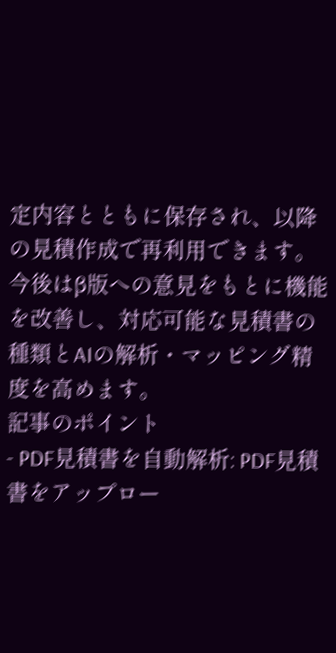定内容とともに保存され、以降の見積作成で再利用できます。
今後はβ版への意見をもとに機能を改善し、対応可能な見積書の種類とAIの解析・マッピング精度を高めます。
記事のポイント
- PDF見積書を自動解析: PDF見積書をアップロー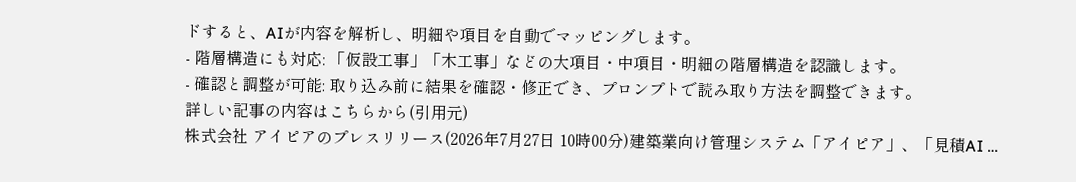ドすると、AIが内容を解析し、明細や項目を自動でマッピングします。
- 階層構造にも対応: 「仮設工事」「木工事」などの大項目・中項目・明細の階層構造を認識します。
- 確認と調整が可能: 取り込み前に結果を確認・修正でき、プロンプトで読み取り方法を調整できます。
詳しい記事の内容はこちらから(引用元)
株式会社 アイピアのプレスリリース(2026年7月27日 10時00分)建築業向け管理システム「アイピア」、「見積AI …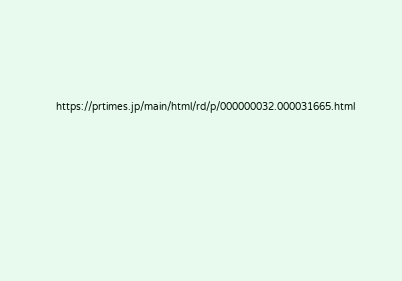https://prtimes.jp/main/html/rd/p/000000032.000031665.html